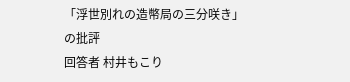「浮世別れの造幣局の三分咲き」の批評
回答者 村井もこり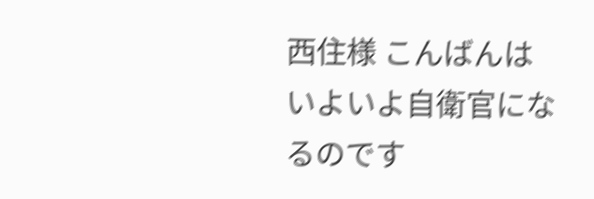西住様 こんばんは
いよいよ自衛官になるのです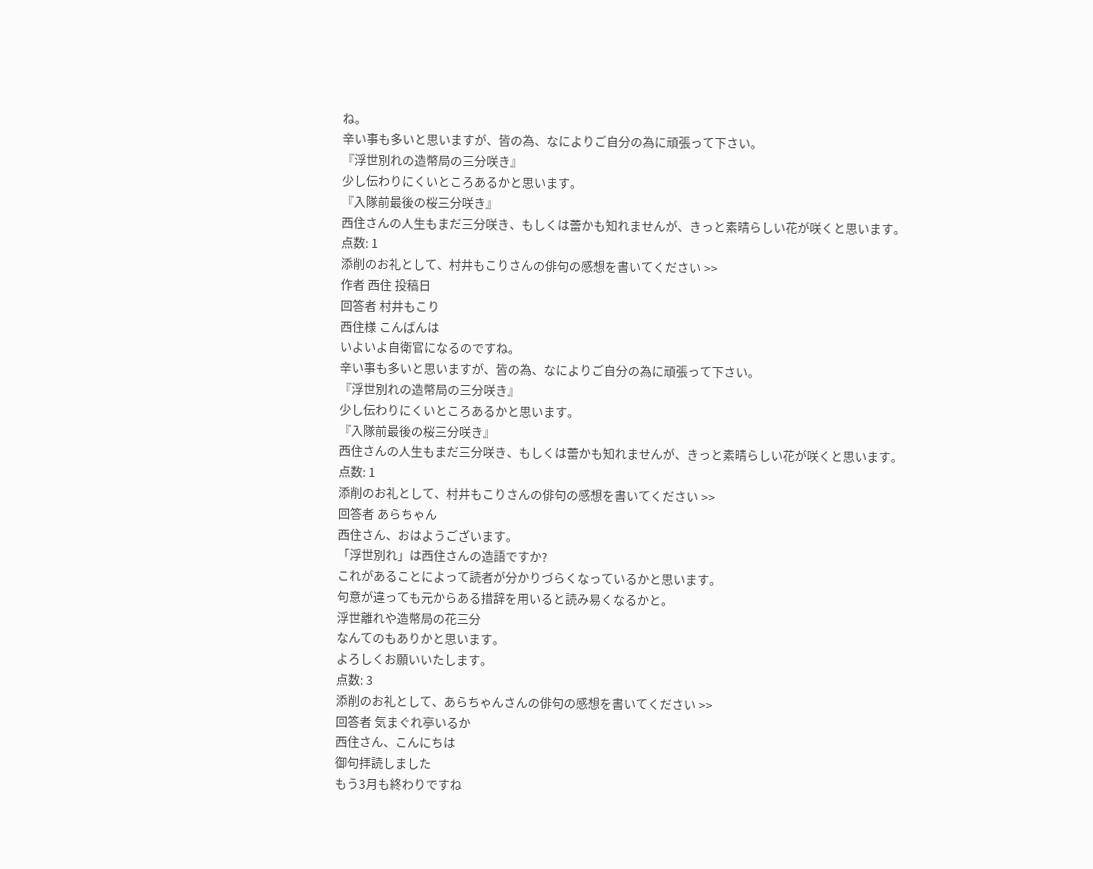ね。
辛い事も多いと思いますが、皆の為、なによりご自分の為に頑張って下さい。
『浮世別れの造幣局の三分咲き』
少し伝わりにくいところあるかと思います。
『入隊前最後の桜三分咲き』
西住さんの人生もまだ三分咲き、もしくは蕾かも知れませんが、きっと素晴らしい花が咲くと思います。
点数: 1
添削のお礼として、村井もこりさんの俳句の感想を書いてください >>
作者 西住 投稿日
回答者 村井もこり
西住様 こんばんは
いよいよ自衛官になるのですね。
辛い事も多いと思いますが、皆の為、なによりご自分の為に頑張って下さい。
『浮世別れの造幣局の三分咲き』
少し伝わりにくいところあるかと思います。
『入隊前最後の桜三分咲き』
西住さんの人生もまだ三分咲き、もしくは蕾かも知れませんが、きっと素晴らしい花が咲くと思います。
点数: 1
添削のお礼として、村井もこりさんの俳句の感想を書いてください >>
回答者 あらちゃん
西住さん、おはようございます。
「浮世別れ」は西住さんの造語ですか?
これがあることによって読者が分かりづらくなっているかと思います。
句意が違っても元からある措辞を用いると読み易くなるかと。
浮世離れや造幣局の花三分
なんてのもありかと思います。
よろしくお願いいたします。
点数: 3
添削のお礼として、あらちゃんさんの俳句の感想を書いてください >>
回答者 気まぐれ亭いるか
西住さん、こんにちは
御句拝読しました
もう3月も終わりですね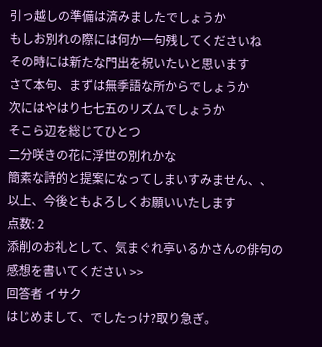引っ越しの準備は済みましたでしょうか
もしお別れの際には何か一句残してくださいね
その時には新たな門出を祝いたいと思います
さて本句、まずは無季語な所からでしょうか
次にはやはり七七五のリズムでしょうか
そこら辺を総じてひとつ
二分咲きの花に浮世の別れかな
簡素な詩的と提案になってしまいすみません、、
以上、今後ともよろしくお願いいたします
点数: 2
添削のお礼として、気まぐれ亭いるかさんの俳句の感想を書いてください >>
回答者 イサク
はじめまして、でしたっけ?取り急ぎ。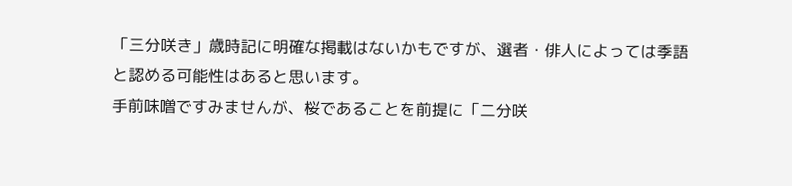「三分咲き」歳時記に明確な掲載はないかもですが、選者・俳人によっては季語
と認める可能性はあると思います。
手前味噌ですみませんが、桜であることを前提に「二分咲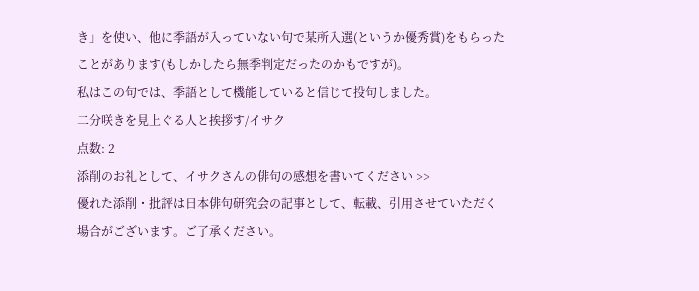き」を使い、他に季語が入っていない句で某所入選(というか優秀賞)をもらったことがあります(もしかしたら無季判定だったのかもですが)。
私はこの句では、季語として機能していると信じて投句しました。
二分咲きを見上ぐる人と挨拶す/イサク
点数: 2
添削のお礼として、イサクさんの俳句の感想を書いてください >>
優れた添削・批評は日本俳句研究会の記事として、転載、引用させていただく場合がございます。ご了承ください。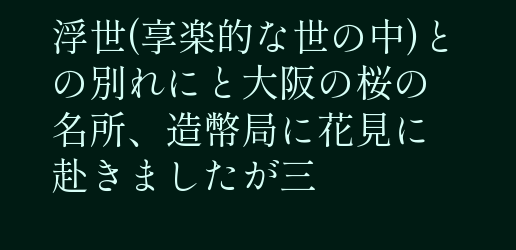浮世(享楽的な世の中)との別れにと大阪の桜の名所、造幣局に花見に赴きましたが三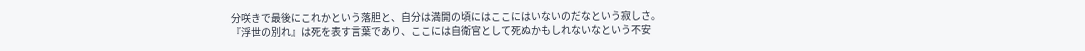分咲きで最後にこれかという落胆と、自分は満開の頃にはここにはいないのだなという寂しさ。
『浮世の別れ』は死を表す言葉であり、ここには自衛官として死ぬかもしれないなという不安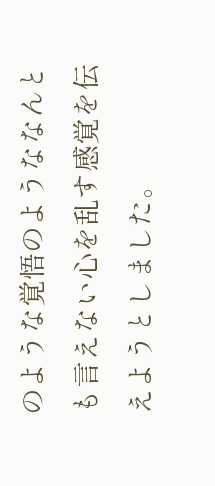のような覚悟のようななんとも言えない心を乱す感覚を伝えようとしました。